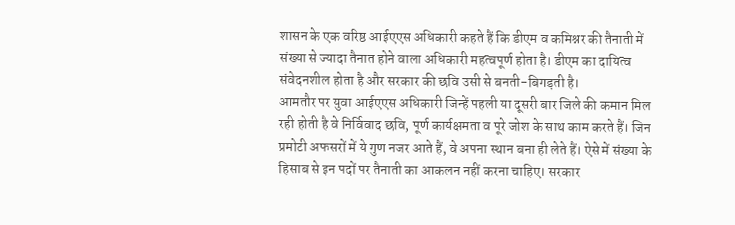शासन के एक वरिष्ठ आईएएस अधिकारी कहते हैं कि डीएम व कमिश्नर की तैनाती में संख्या से ज्यादा तैनात होने वाला अधिकारी महत्वपूर्ण होता है। डीएम का दायित्व संवेदनशील होता है और सरकार की छवि उसी से बनती-बिगड़ती है।
आमतौर पर युवा आईएएस अधिकारी जिन्हें पहली या दूसरी बार जिले की कमान मिल रही होती है वे निर्विवाद छवि, पूर्ण कार्यक्षमता व पूरे जोश के साथ काम करते हैं। जिन प्रमोटी अफसरों में ये गुण नजर आते हैं, वे अपना स्थान बना ही लेते हैं। ऐसे में संख्या के हिसाब से इन पदों पर तैनाती का आकलन नहीं करना चाहिए। सरकार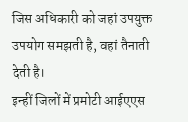जिस अधिकारी को जहां उपयुक्त उपयोग समझती है, वहां तैनाती देती है।
इन्हीं जिलों में प्रमोटी आईएएस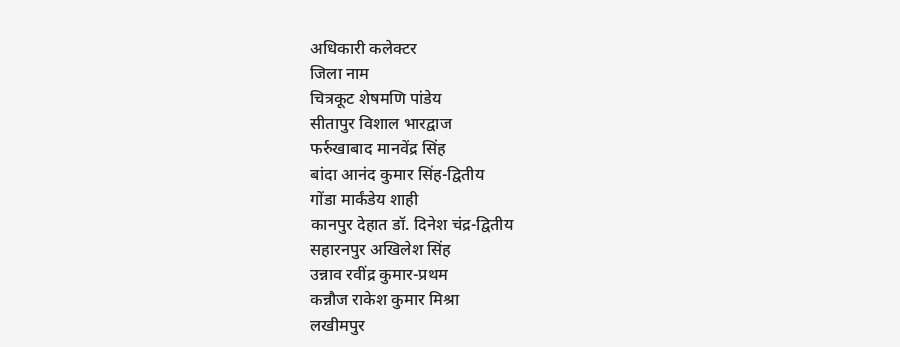अधिकारी कलेक्टर
जिला नाम
चित्रकूट शेषमणि पांडेय
सीतापुर विशाल भारद्वाज
फर्रुखाबाद मानवेंद्र सिंह
बांदा आनंद कुमार सिंह-द्वितीय
गोंडा मार्कंडेय शाही
कानपुर देहात डॉ. दिनेश चंद्र-द्वितीय
सहारनपुर अखिलेश सिंह
उन्नाव रवींद्र कुमार-प्रथम
कन्नौज राकेश कुमार मिश्रा
लखीमपुर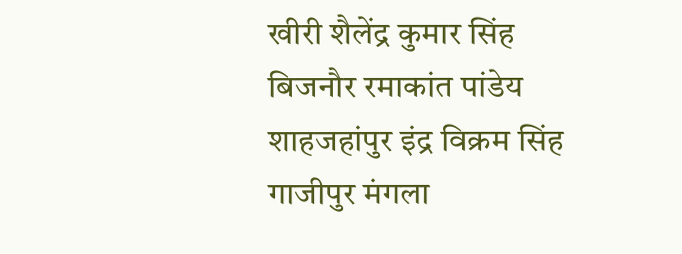खीरी शैलेंद्र कुमार सिंह
बिजनौर रमाकांत पांडेय
शाहजहांपुर इंद्र विक्रम सिंह
गाजीपुर मंगला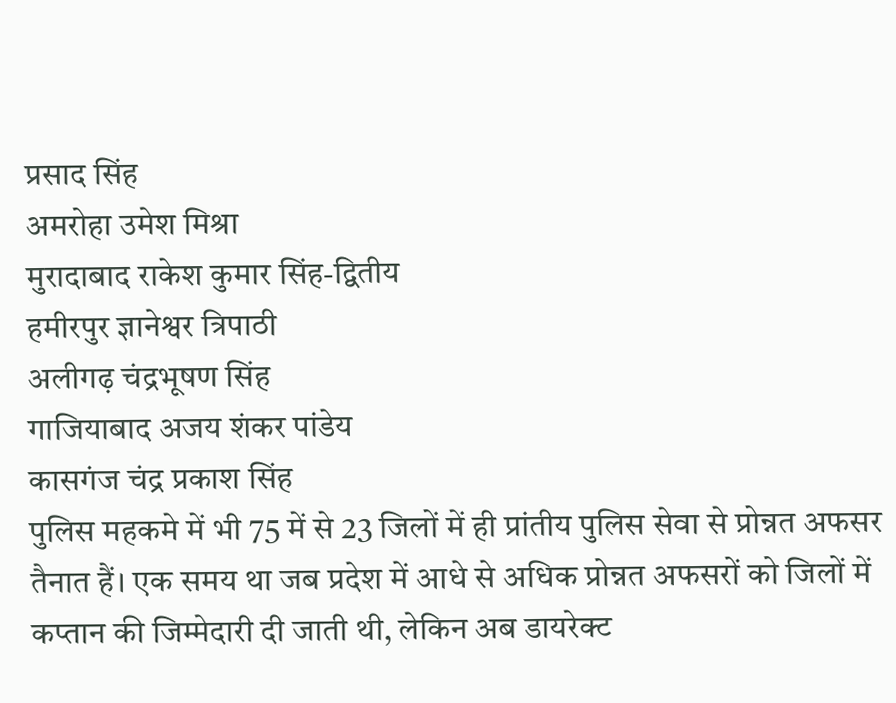प्रसाद सिंह
अमरोहा उमेश मिश्रा
मुरादाबाद राकेश कुमार सिंह-द्वितीय
हमीरपुर ज्ञानेश्वर त्रिपाठी
अलीगढ़ चंद्रभूषण सिंह
गाजियाबाद अजय शंकर पांडेय
कासगंज चंद्र प्रकाश सिंह
पुलिस महकमे में भी 75 में से 23 जिलों में ही प्रांतीय पुलिस सेवा से प्रोन्नत अफसर तैनात हैं। एक समय था जब प्रदेश में आधे से अधिक प्रोन्नत अफसरों को जिलों में कप्तान की जिम्मेदारी दी जाती थी, लेकिन अब डायरेक्ट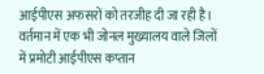आईपीएस अफसरों को तरजीह दी जा रही है। वर्तमान में एक भी जोनल मुख्यालय वाले जिलों में प्रमोटी आईपीएस कप्तान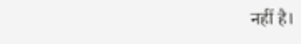नहीं है।